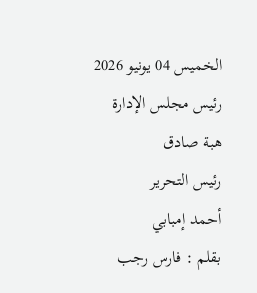الخميس 04 يونيو 2026
رئيس مجلس الإدارة
هبة صادق
رئيس التحرير
أحمد إمبابي
بقلم : فارس رجب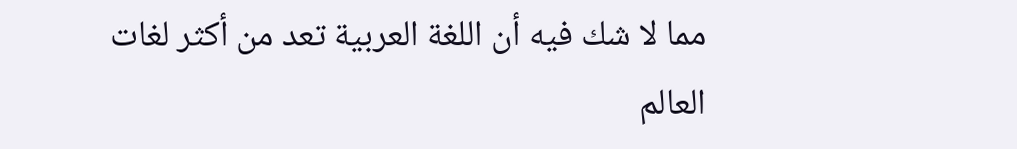مما لا شك فيه أن اللغة العربية تعد من أكثر لغات العالم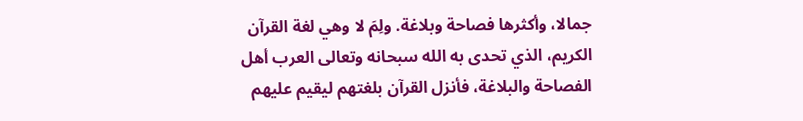جمالا، وأكثرها فصاحة وبلاغة. ولِمَ لا وهي لغة القرآن الكريم، الذي تحدى به الله سبحانه وتعالى العرب أهل الفصاحة والبلاغة، فأنزل القرآن بلغتهم ليقيم عليهم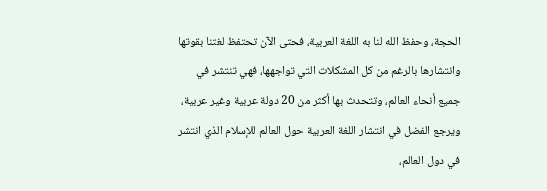الحجة، وحفظ الله لنا به اللغة العربية، فحتى الآن تحتفظ لغتنا بقوتها وانتشارها بالرغم من كل المشكلات التي تواجهها، فهي تنتشر في جميع أنحاء العالم، وتتحدث بها أكثر من 20 دولة عربية وغير عربية، ويرجع الفضل في انتشار اللغة العربية حول العالم للإسلام الذي انتشر في دول العالم،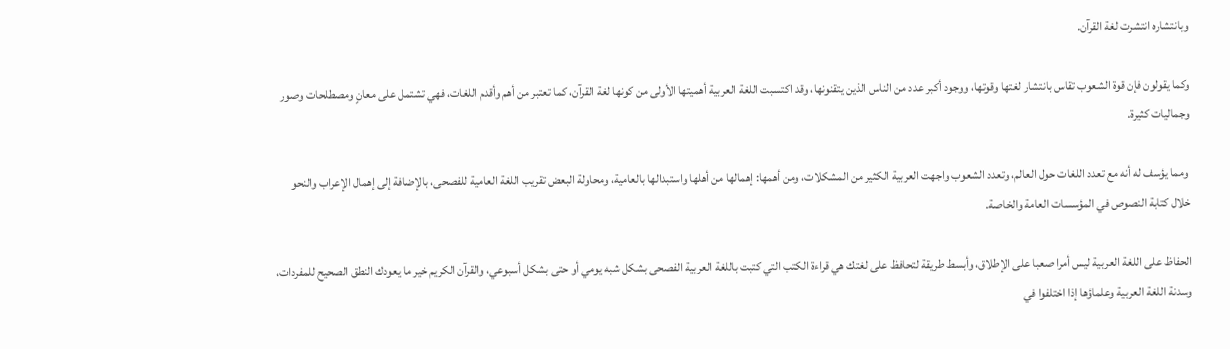وبانتشاره انتشرت لغة القرآن.

وكما يقولون فإن قوة الشعوب تقاس بانتشار لغتها وقوتها، ووجود أكبر عدد من الناس الذين يتقنونها، وقد اكتسبت اللغة العربية أهميتها الأولى من كونها لغة القرآن، كما تعتبر من أهم وأقدم اللغات، فهي تشتمل على معانٍ ومصطلحات وصور وجماليات كثيرة.

 ومما يؤسف له أنه مع تعدد اللغات حول العالم، وتعدد الشعوب واجهت العربية الكثير من المشكلات، ومن أهمها: إهمالها من أهلها واستبدالها بالعامية، ومحاولة البعض تقريب اللغة العامية للفصحى، بالإضافة إلى إهمال الإعراب والنحو خلال كتابة النصوص في المؤسسات العامة والخاصة.

الحفاظ على اللغة العربية ليس أمرا صعبا على الإطلاق، وأبسط طريقة لتحافظ على لغتك هي قراءة الكتب التي كتبت باللغة العربية الفصحى بشكل شبه يومي أو حتى بشكل أسبوعي، والقرآن الكريم خير ما يعودك النطق الصحيح للمفردات، وسدنة اللغة العربية وعلماؤها إذا اختلفوا في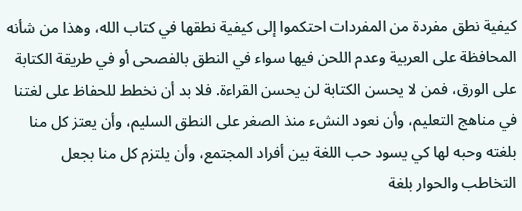كيفية نطق مفردة من المفردات احتكموا إلى كيفية نطقها في كتاب الله، وهذا من شأنه المحافظة على العربية وعدم اللحن فيها سواء في النطق بالفصحى أو في طريقة الكتابة على الورق، فمن لا يحسن الكتابة لن يحسن القراءة. فلا بد أن نخطط للحفاظ على لغتنا في مناهج التعليم، وأن نعود النشء منذ الصغر على النطق السليم، وأن يعتز كل منا بلغته وحبه لها كي يسود حب اللغة بين أفراد المجتمع، وأن يلتزم كل منا بجعل التخاطب والحوار بلغة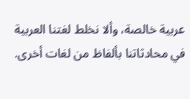عربية خالصة، وألا نخلط لغتنا العربية في محادثاتنا بألفاظ من لغات أخرى.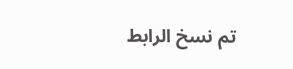تم نسخ الرابط